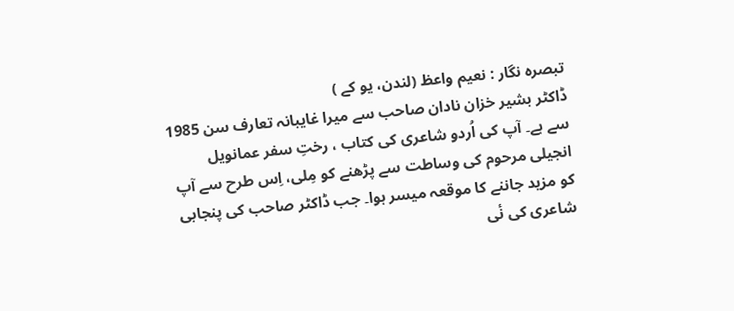تبصرہ نگار : نعیم واعظ (لندن، یو کے )
ڈاکٹر بشیر خزان نادان صاحب سے میرا غایبانہ تعارف سن 1985 سے ہے۔ آپ کی اُردو شاعری کی کتاب ، رختِ سفر عمانویل انجیلی مرحوم کی وساطت سے پڑھنے کو مِلی، اِس طرح سے آپ کو مزید جاننے کا موقعہ میسر ہوا۔ جب ڈاکٹر صاحب کی پنجابی شاعری کی نٔی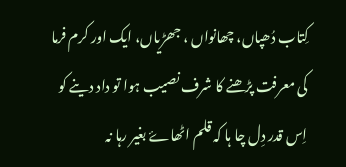کِتاب دُھپاں، چھانواں ، جھڑیاں، ایک اور کرم فرما کی معرفت پڑھنے کا شرف نصیب ہوا تو داد دینے کو اِس قدر دِل چا ہا کہ قلم اٹھاۓ بغیر رہا نہ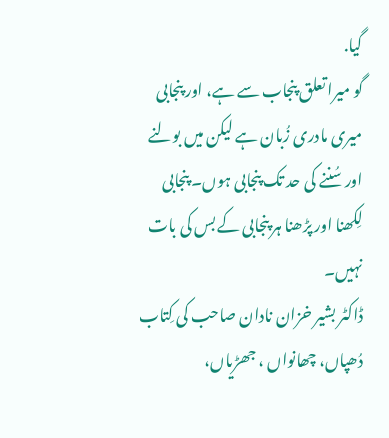گیا.
گو میرا تعلق پنجاب سے ہے، اور پنجابی میری مادری زُبان ہے لیکن میں بولنے اور سُننے کی حد تک پنجابی ہوں۔ پنجابی
لِکھنا اور پڑھنا ہر پنجابی کے بس کی بات نہیں۔
ڈاکٹر بشیر خزان نادان صاحب کی کِتاب دُھپاں، چھانواں ، جھڑیاں،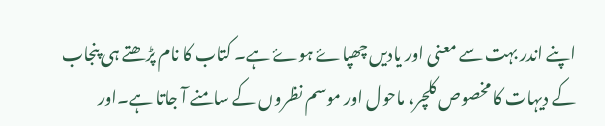اپنے اندر بہت سے معنی اور یادیں چھپاۓ ہوۓ ہے۔ کتاب کا نام پڑھتے ہی پنجاب کے دیہات کا مخصوص کلچر، ماحول اور موسم نظروں کے سامنے آ جاتا ہے۔اور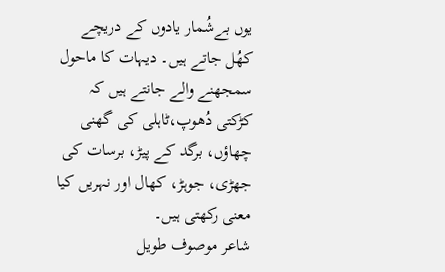یوں بےشُمار یادوں کے دریچے کھُل جاتے ہیں۔ دیہات کا ماحول سمجھنے والے جانتے ہیں کہ کڑکتی دُھوپ،ٹاہلی کی گھنی چھاؤں، برگد کے پیڑ، برسات کی جھڑی، جوہڑ، کھال اور نہریں کیا معنی رکھتی ہیں۔
شاعر موصوف طویل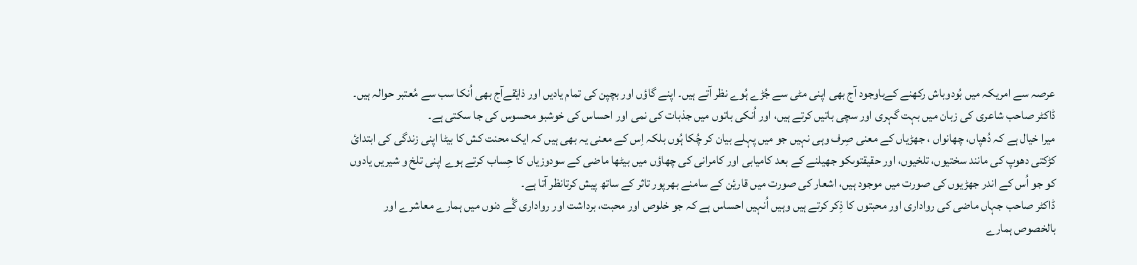عرصہ سے امریکہ میں بُودوباش رکھنے کےباوجود آج بھی اپنی مٹی سے جُڑے ہُوے نظر آتے ہیں۔ اپنے گاؤں اور بچپن کی تمام یادیں اور ذایٔقےآج بھی اُنکا سب سے مُعتبر حوالہ ہیں۔ ڈاکٹر صاحب شاعری کی زبان میں بہت گہری اور سچی باتیں کرتے ہیں، اور اُنکی باتوں میں جذبات کی نمی اور احساس کی خوشبو محسوس کی جا سکتی ہے۔
میرا خیال ہے کہ دُھپاں، چھانواں ، جھڑیاں کے معنی صِرف وہی نہیں جو میں پہلے بیان کر چُکا ہُوں بلکہ اِس کے معنی یہ بھی ہیں کہ ایک محنت کش کا بیٹا اپنی زندگی کی ابتدایٔ کڑکتی دھوپ کی مانند سختیوں، تلخیوں، اور حقیقتوںکو جھیلنے کے بعد کامیابی اور کامرانی کی چھاؤں میں بیٹھا ماضی کے سودوزیاں کا حِساب کرتے ہوے اپنی تلخ و شیریں یادوں کو جو اُس کے اندر جھڑیوں کی صورت میں موجود ہیں، اشعار کی صورت میں قاریٔن کے سامنے بھرپور تاثر کے ساتھ پیش کرتانظر آتا ہے۔
ڈاکٹر صاحب جہاں ماضی کی رواداری اور محبتوں کا ذِکر کرتے ہیں وہیں اُنہیں احساس ہے کہ جو خلوص اور محبت، برداشت اور رواداری گٔے دنوں میں ہمارے معاشرے اور بالخصوص ہمارے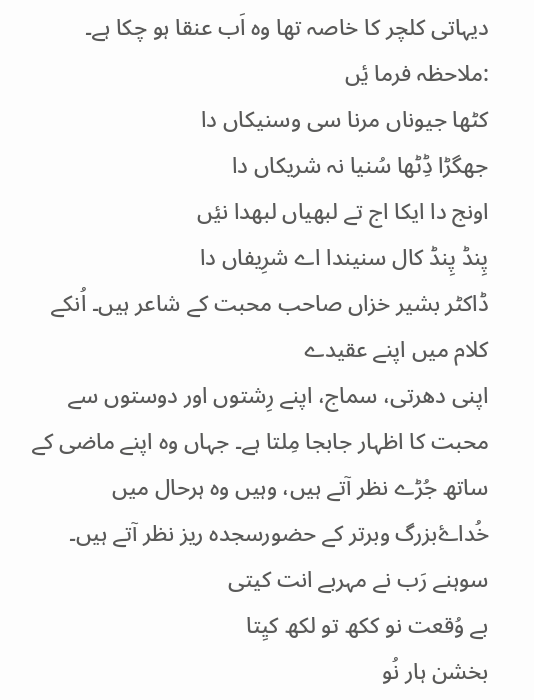دیہاتی کلچر کا خاصہ تھا وہ اَب عنقا ہو چکا ہے۔ :ملاحظہ فرما یٔں
کٹھا جیوناں مرنا سی وسنیکاں دا
جھگڑا ڈِٹھا سُنیا نہ شریکاں دا
اونج دا ایکا اج تے لبھیاں لبھدا نیٔں
پِنڈ پِنڈ کال سنیندا اے شرِیفاں دا
ڈاکٹر بشیر خزاں صاحب محبت کے شاعر ہیں۔ اُنکے کلام میں اپنے عقیدے
اپنی دھرتی، سماج، اپنے رِشتوں اور دوستوں سے محبت کا اظہار جابجا مِلتا ہے۔ جہاں وہ اپنے ماضی کے ساتھ جُڑے نظر آتے ہیں، وہیں وہ ہرحال میں خُداۓبزرگ وبرتر کے حضورسجدہ ریز نظر آتے ہیں۔
سوہنے رَب نے مہربے انت کیتی
بے وُقعت نو ککھ تو لکھ کیِتا
بخشن ہار نُو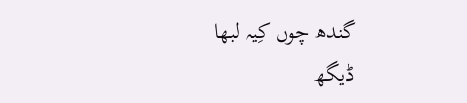گندھ چوں کِیہ لبھا
ڈیگھ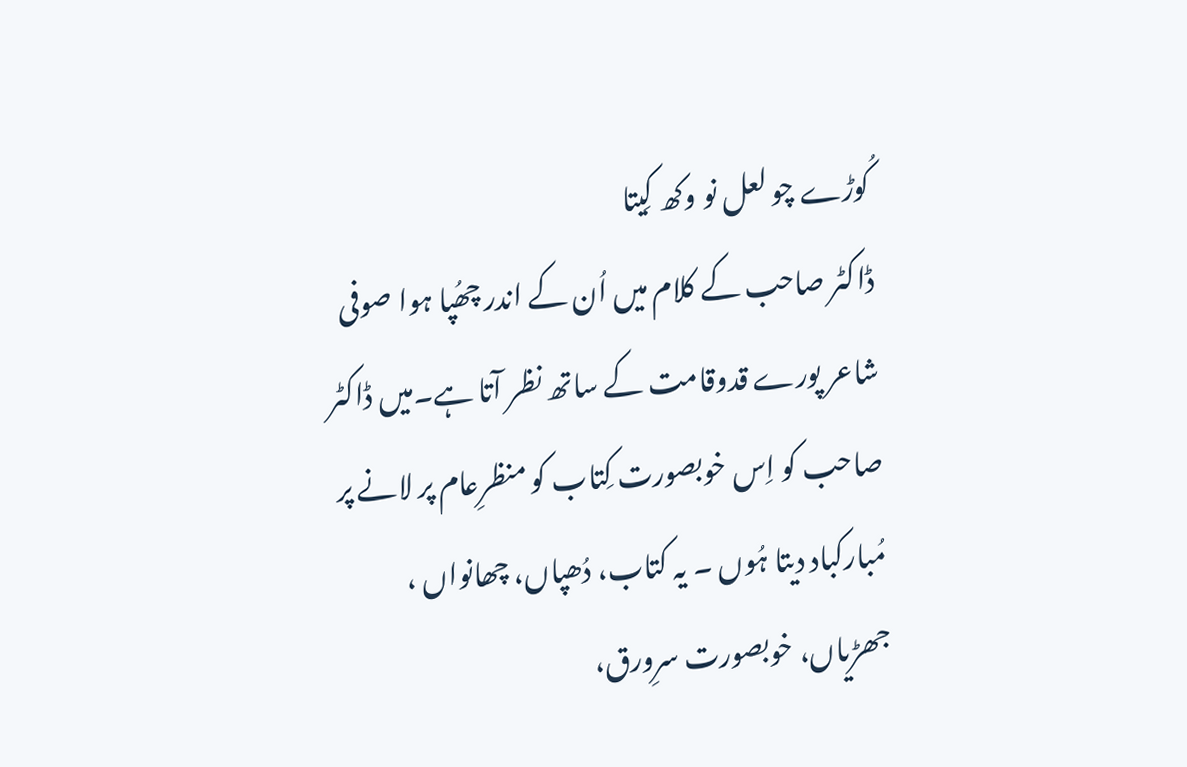کُوڑے چو لعل نو وکھ کِیتا
ڈاکٹر صاحب کے کلام میں اُن کے اندر چھُپا ہوا صوفی شاعر پورے قدوقامت کے ساتھ نظر آتا ہے۔میں ڈاکٹر صاحب کو اِس خوبصورت کِتاب کو منظرِعام پر لانے پر مُبارکباد دیتا ہُوں ۔ یہ کتاب، دُھپاں، چھانواں ، جھڑیاں، خوبصورت سرِورق،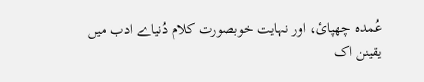عُمدہ چھپایٔ، اور نہایت خوبصورت کلام دُنیاے ادب میں یقینن اک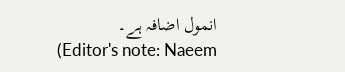انمول اضافہ ہے۔
(Editor's note: Naeem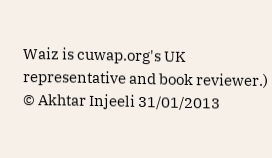Waiz is cuwap.org's UK representative and book reviewer.)
© Akhtar Injeeli 31/01/2013